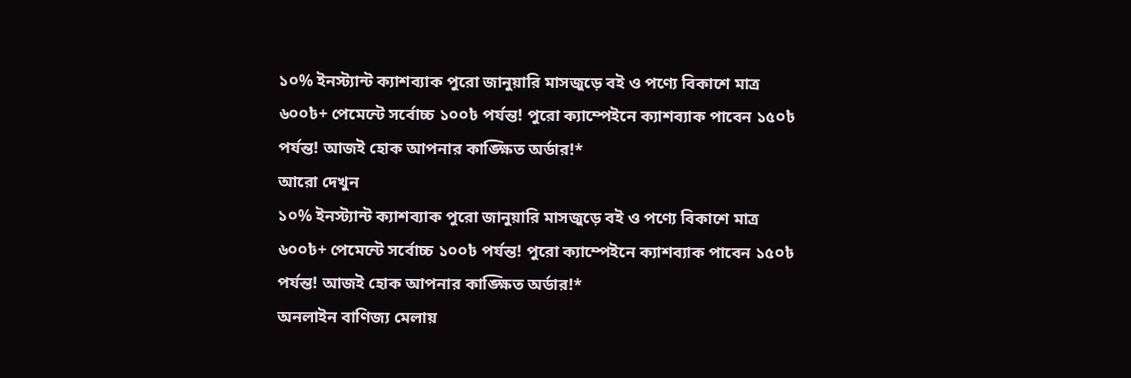১০% ইনস্ট্যান্ট ক্যাশব্যাক পুরো জানুয়ারি মাসজুড়ে বই ও পণ্যে বিকাশে মাত্র ৬০০৳+ পেমেন্টে সর্বোচ্চ ১০০৳ পর্যন্ত! পুরো ক্যাম্পেইনে ক্যাশব্যাক পাবেন ১৫০৳ পর্যন্ত! আজই হোক আপনার কাঙ্ক্ষিত অর্ডার!*
আরো দেখুন
১০% ইনস্ট্যান্ট ক্যাশব্যাক পুরো জানুয়ারি মাসজুড়ে বই ও পণ্যে বিকাশে মাত্র ৬০০৳+ পেমেন্টে সর্বোচ্চ ১০০৳ পর্যন্ত! পুরো ক্যাম্পেইনে ক্যাশব্যাক পাবেন ১৫০৳ পর্যন্ত! আজই হোক আপনার কাঙ্ক্ষিত অর্ডার!*
অনলাইন বাণিজ্য মেলায়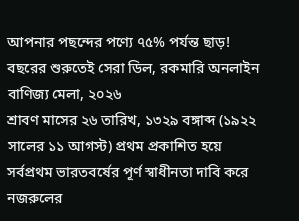আপনার পছন্দের পণ্যে ৭৫% পর্যন্ত ছাড়! বছরের শুরুতেই সেরা ডিল, রকমারি অনলাইন বাণিজ্য মেলা, ২০২৬
শ্রাবণ মাসের ২৬ তারিখ, ১৩২৯ বঙ্গাব্দ (১৯২২ সালের ১১ আগস্ট) প্রথম প্রকাশিত হয়ে সর্বপ্রথম ভারতবর্ষের পূর্ণ স্বাধীনতা দাবি করে নজরুলের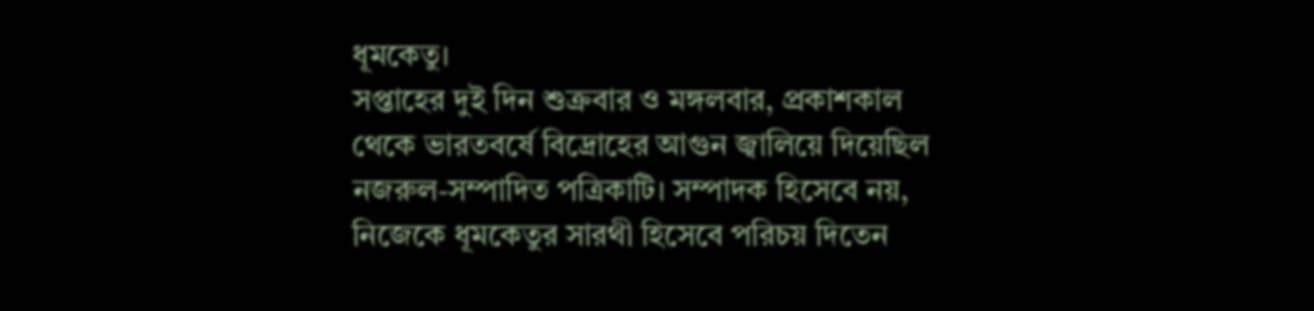ধূমকেতু।
সপ্তাহের দুই দিন শুক্রবার ও মঙ্গলবার, প্রকাশকাল থেকে ভারতবর্ষে বিদ্রোহের আগুন জ্বালিয়ে দিয়েছিল নজরুল-সম্পাদিত পত্রিকাটি। সম্পাদক হিসেবে নয়, নিজেকে ধূমকেতুর সারথী হিসেবে পরিচয় দিতেন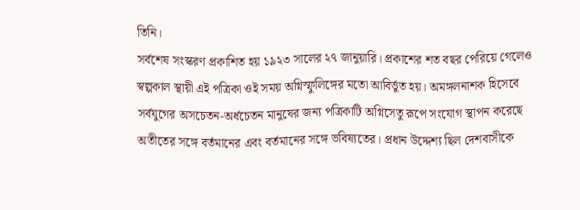তিনি।
সর্বশেষ সংস্করণ প্রকাশিত হয় ১৯২৩ সালের ২৭ জানুয়ারি। প্রকাশের শত বছর পেরিয়ে গেলেও স্বল্পকাল স্থায়ী এই পত্রিকা ওই সময় অগ্নিস্ফুলিঙ্গের মতো আবির্ভুত হয়। অমঙ্গলনাশক হিসেবে সর্বযুগের অসচেতন-অর্ধচেতন মানুষের জন্য পত্রিকাটি অগ্নিসেতু রূপে সংযোগ স্থাপন করেছে অতীতের সঙ্গে বর্তমানের এবং বর্তমানের সঙ্গে ভবিষ্যতের। প্রধান উদ্দেশ্য ছিল দেশবাসীকে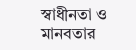স্বাধীনতা ও মানবতার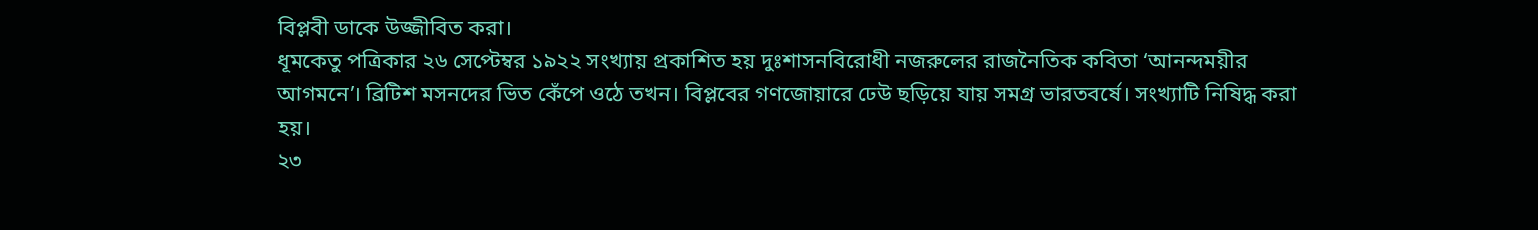বিপ্লবী ডাকে উজ্জীবিত করা।
ধূমকেতু পত্রিকার ২৬ সেপ্টেম্বর ১৯২২ সংখ্যায় প্রকাশিত হয় দুঃশাসনবিরোধী নজরুলের রাজনৈতিক কবিতা ‘আনন্দময়ীর আগমনে’। ব্রিটিশ মসনদের ভিত কেঁপে ওঠে তখন। বিপ্লবের গণজোয়ারে ঢেউ ছড়িয়ে যায় সমগ্র ভারতবর্ষে। সংখ্যাটি নিষিদ্ধ করা হয়।
২৩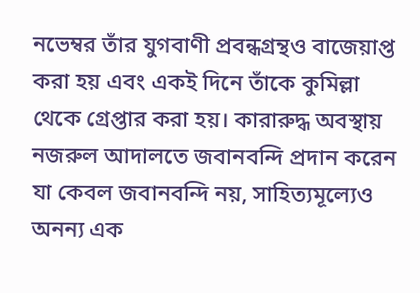নভেম্বর তাঁর যুগবাণী প্রবন্ধগ্রন্থও বাজেয়াপ্ত করা হয় এবং একই দিনে তাঁকে কুমিল্লা থেকে গ্রেপ্তার করা হয়। কারারুদ্ধ অবস্থায় নজরুল আদালতে জবানবন্দি প্রদান করেন যা কেবল জবানবন্দি নয়, সাহিত্যমূল্যেও অনন্য এক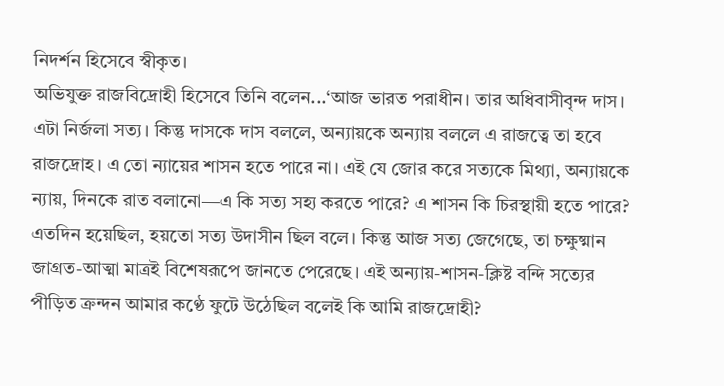নিদর্শন হিসেবে স্বীকৃত।
অভিযুক্ত রাজবিদ্রোহী হিসেবে তিনি বলেন...‘আজ ভারত পরাধীন। তার অধিবাসীবৃন্দ দাস। এটা নির্জলা সত্য। কিন্তু দাসকে দাস বললে, অন্যায়কে অন্যায় বললে এ রাজত্বে তা হবে রাজদ্রোহ। এ তো ন্যায়ের শাসন হতে পারে না। এই যে জোর করে সত্যকে মিথ্যা, অন্যায়কে ন্যায়, দিনকে রাত বলানো―এ কি সত্য সহ্য করতে পারে? এ শাসন কি চিরস্থায়ী হতে পারে? এতদিন হয়েছিল, হয়তো সত্য উদাসীন ছিল বলে। কিন্তু আজ সত্য জেগেছে, তা চক্ষুষ্মান জাগ্রত-আত্মা মাত্রই বিশেষরূপে জানতে পেরেছে। এই অন্যায়-শাসন-ক্লিষ্ট বন্দি সত্যের পীড়িত ক্রন্দন আমার কণ্ঠে ফুটে উঠেছিল বলেই কি আমি রাজদ্রোহী?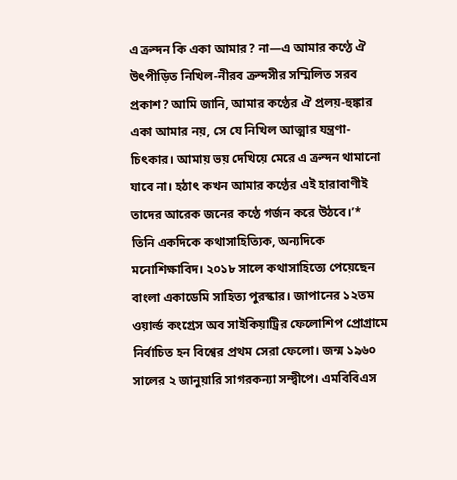এ ক্রন্দন কি একা আমার? না―এ আমার কণ্ঠে ঐ উৎপীড়িত নিখিল-নীরব ক্রন্দসীর সম্মিলিত সরব প্রকাশ? আমি জানি, আমার কণ্ঠের ঐ প্রলয়-হুঙ্কার একা আমার নয়, সে যে নিখিল আত্মার যন্ত্রণা-চিৎকার। আমায় ভয় দেখিয়ে মেরে এ ক্রন্দন থামানো যাবে না। হঠাৎ কখন আমার কণ্ঠের এই হারাবাণীই তাদের আরেক জনের কণ্ঠে গর্জন করে উঠবে।’*
তিনি একদিকে কথাসাহিত্যিক, অন্যদিকে মনোশিক্ষাবিদ। ২০১৮ সালে কথাসাহিত্যে পেয়েছেন বাংলা একাডেমি সাহিত্য পুরস্কার। জাপানের ১২তম ওয়ার্ল্ড কংগ্রেস অব সাইকিয়াট্রির ফেলোশিপ প্রোগ্রামে নির্বাচিত হন বিশ্বের প্রথম সেরা ফেলো। জন্ম ১৯৬০ সালের ২ জানুয়ারি সাগরকন্যা সন্দ্বীপে। এমবিবিএস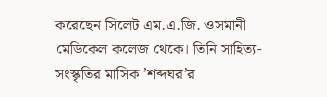করেছেন সিলেট এম.এ.জি. ওসমানী মেডিকেল কলেজ থেকে। তিনি সাহিত্য-সংস্কৃতির মাসিক ’শব্দঘর’র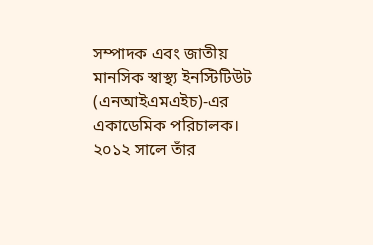সম্পাদক এবং জাতীয় মানসিক স্বাস্থ্য ইনস্টিটিউট (এনআইএমএইচ)-এর একাডেমিক পরিচালক। ২০১২ সালে তাঁর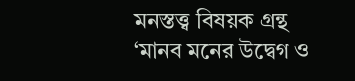মনস্তত্ত্ব বিষয়ক গ্রন্থ ‘মানব মনের উদ্বেগ ও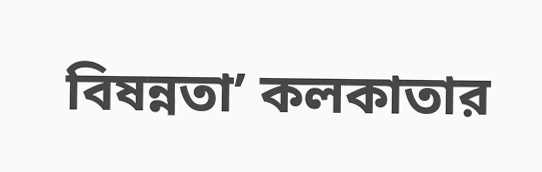বিষন্নতা’ কলকাতার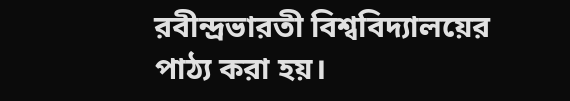রবীন্দ্রভারতী বিশ্ববিদ্যালয়ের পাঠ্য করা হয়।